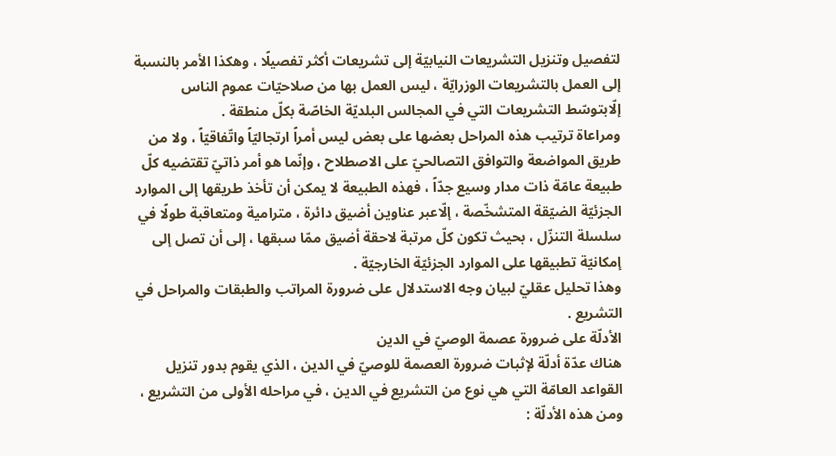لتفصيل وتنزيل التشريعات النيابيّة إلى تشريعات أكثر تفصيلًا ، وهكذا الأمر بالنسبة إلى العمل بالتشريعات الوزرايّة ، ليس العمل بها من صلاحيّات عموم الناس إلّابتوسّط التشريعات التي في المجالس البلديّة الخاصّة بكلّ منطقة .
ومراعاة ترتيب هذه المراحل بعضها على بعض ليس أمراً ارتجاليّاً واتّفاقيّاً ، ولا من طريق المواضعة والتوافق التصالحيّ على الاصطلاح ، وإنّما هو أمر ذاتيّ تقتضيه كلّ طبيعة عامّة ذات مدار وسيع جدّاً ، فهذه الطبيعة لا يمكن أن تأخذ طريقها إلى الموارد الجزئيّة الضيّقة المتشخّصة ، إلّاعبر عناوين أضيق دائرة ، مترامية ومتعاقبة طولًا في سلسلة التنزّل ، بحيث تكون كلّ مرتبة لاحقة أضيق ممّا سبقها ، إلى أن تصل إلى إمكانيّة تطبيقها على الموارد الجزئيّة الخارجيّة .
وهذا تحليل عقليّ لبيان وجه الاستدلال على ضرورة المراتب والطبقات والمراحل في التشريع .
الأدلّة على ضرورة عصمة الوصيّ في الدين
هناك عدّة أدلّة لإثبات ضرورة العصمة للوصيّ في الدين ، الذي يقوم بدور تنزيل القواعد العامّة التي هي نوع من التشريع في الدين ، في مراحله الأولى من التشريع ، ومن هذه الأدلّة :